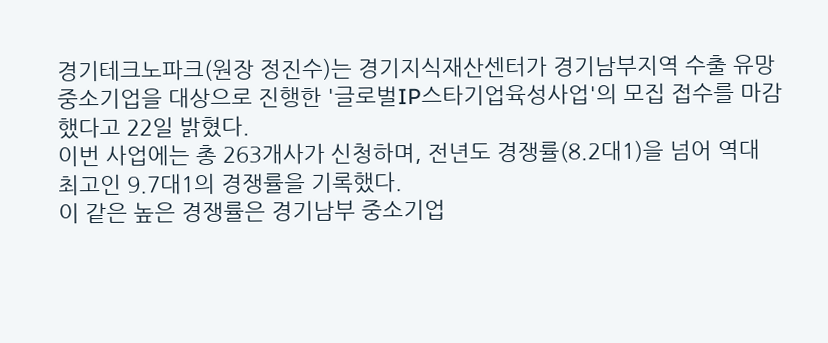경기테크노파크(원장 정진수)는 경기지식재산센터가 경기남부지역 수출 유망 중소기업을 대상으로 진행한 '글로벌IP스타기업육성사업'의 모집 접수를 마감했다고 22일 밝혔다.
이번 사업에는 총 263개사가 신청하며, 전년도 경쟁률(8.2대1)을 넘어 역대 최고인 9.7대1의 경쟁률을 기록했다.
이 같은 높은 경쟁률은 경기남부 중소기업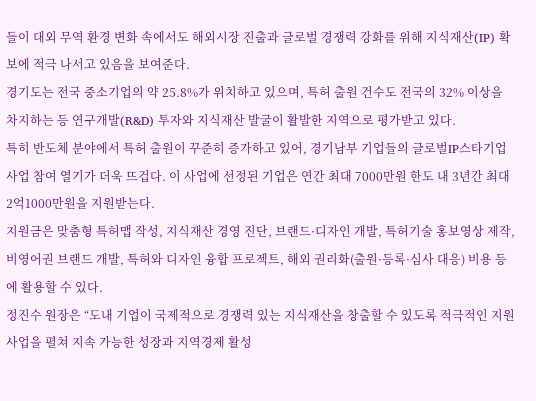들이 대외 무역 환경 변화 속에서도 해외시장 진출과 글로벌 경쟁력 강화를 위해 지식재산(IP) 확보에 적극 나서고 있음을 보여준다.
경기도는 전국 중소기업의 약 25.8%가 위치하고 있으며, 특허 출원 건수도 전국의 32% 이상을 차지하는 등 연구개발(R&D) 투자와 지식재산 발굴이 활발한 지역으로 평가받고 있다.
특히 반도체 분야에서 특허 출원이 꾸준히 증가하고 있어, 경기남부 기업들의 글로벌IP스타기업 사업 참여 열기가 더욱 뜨겁다. 이 사업에 선정된 기업은 연간 최대 7000만원 한도 내 3년간 최대 2억1000만원을 지원받는다.
지원금은 맞춤형 특허맵 작성, 지식재산 경영 진단, 브랜드·디자인 개발, 특허기술 홍보영상 제작, 비영어권 브랜드 개발, 특허와 디자인 융합 프로젝트, 해외 권리화(출원·등록·심사 대응) 비용 등에 활용할 수 있다.
정진수 원장은 “도내 기업이 국제적으로 경쟁력 있는 지식재산을 창출할 수 있도록 적극적인 지원사업을 펼쳐 지속 가능한 성장과 지역경제 활성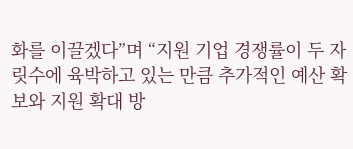화를 이끌겠다”며 “지원 기업 경쟁률이 두 자릿수에 육박하고 있는 만큼 추가적인 예산 확보와 지원 확대 방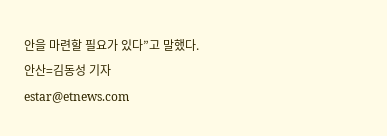안을 마련할 필요가 있다”고 말했다.
안산=김동성 기자 estar@etnews.com